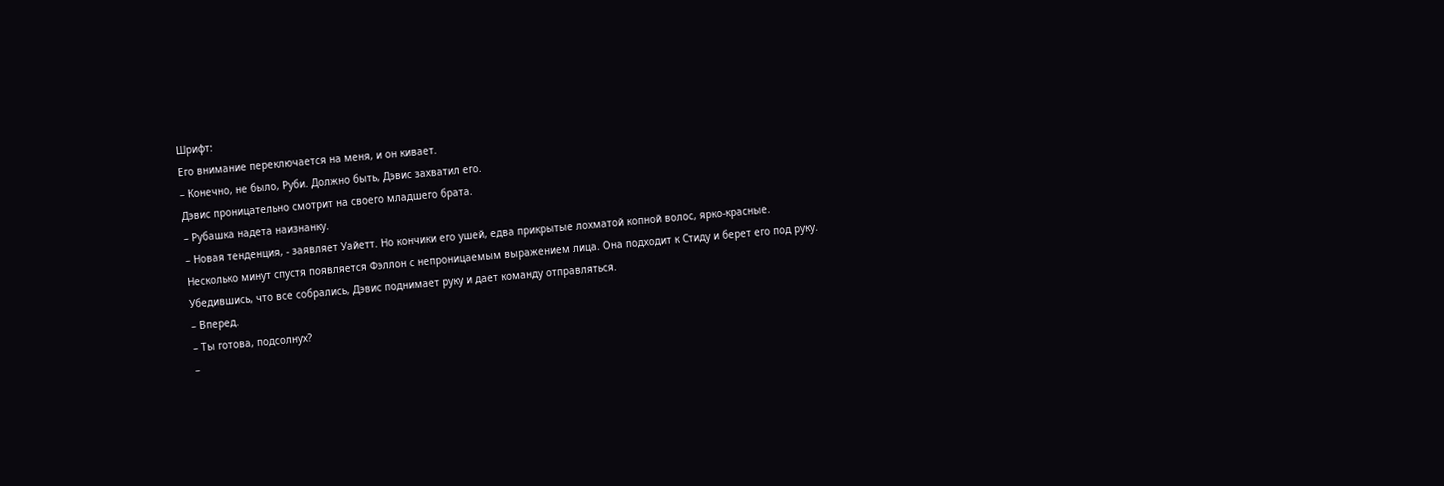Шрифт:
Его внимание переключается на меня, и он кивает.
– Конечно, не было, Руби. Должно быть, Дэвис захватил его.
Дэвис проницательно смотрит на своего младшего брата.
– Рубашка надета наизнанку.
– Новая тенденция, - заявляет Уайетт. Но кончики его ушей, едва прикрытые лохматой копной волос, ярко-красные.
Несколько минут спустя появляется Фэллон с непроницаемым выражением лица. Она подходит к Стиду и берет его под руку.
Убедившись, что все собрались, Дэвис поднимает руку и дает команду отправляться.
– Вперед.
– Ты готова, подсолнух?
–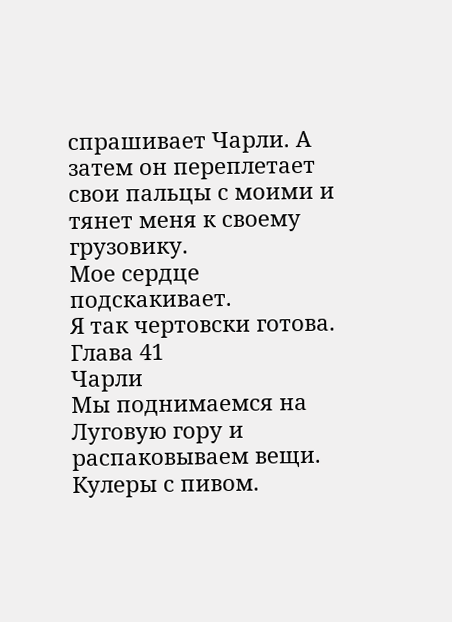спрашивает Чарли. А затем он переплетает свои пальцы с моими и тянет меня к своему грузовику.
Мое сердце подскакивает.
Я так чертовски готова.
Глава 41
Чарли
Мы поднимаемся на Луговую гору и распаковываем вещи. Кулеры с пивом.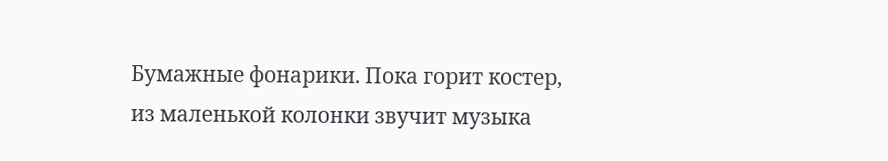Бумажные фонарики. Пока горит костер, из маленькой колонки звучит музыка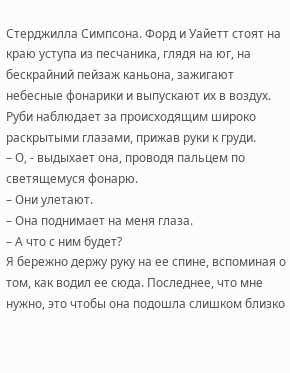Стерджилла Симпсона. Форд и Уайетт стоят на краю уступа из песчаника, глядя на юг, на бескрайний пейзаж каньона, зажигают небесные фонарики и выпускают их в воздух.
Руби наблюдает за происходящим широко раскрытыми глазами, прижав руки к груди.
– О, - выдыхает она, проводя пальцем по светящемуся фонарю.
– Они улетают.
– Она поднимает на меня глаза.
– А что с ним будет?
Я бережно держу руку на ее спине, вспоминая о том, как водил ее сюда. Последнее, что мне нужно, это чтобы она подошла слишком близко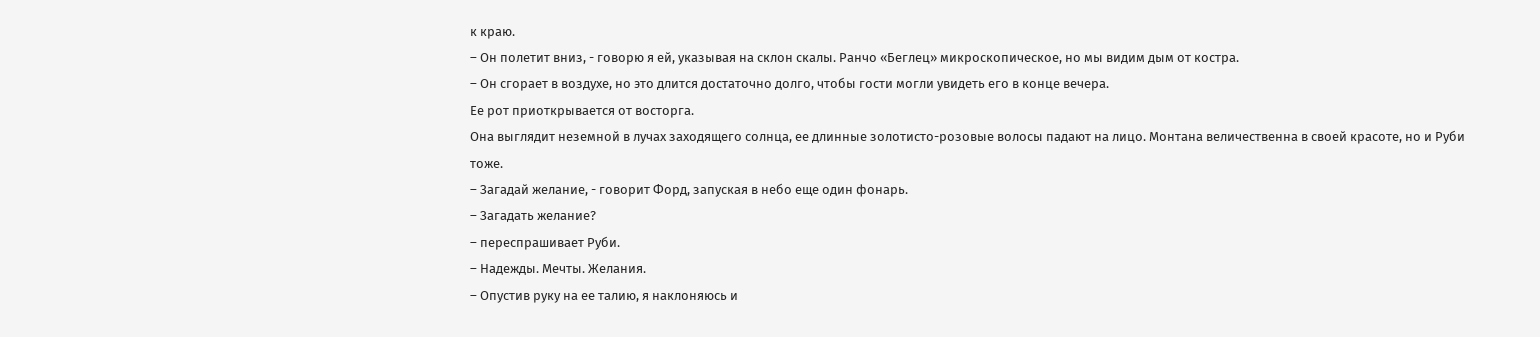к краю.
– Он полетит вниз, - говорю я ей, указывая на склон скалы. Ранчо «Беглец» микроскопическое, но мы видим дым от костра.
– Он сгорает в воздухе, но это длится достаточно долго, чтобы гости могли увидеть его в конце вечера.
Ее рот приоткрывается от восторга.
Она выглядит неземной в лучах заходящего солнца, ее длинные золотисто-розовые волосы падают на лицо. Монтана величественна в своей красоте, но и Руби тоже.
– Загадай желание, - говорит Форд, запуская в небо еще один фонарь.
– Загадать желание?
– переспрашивает Руби.
– Надежды. Мечты. Желания.
– Опустив руку на ее талию, я наклоняюсь и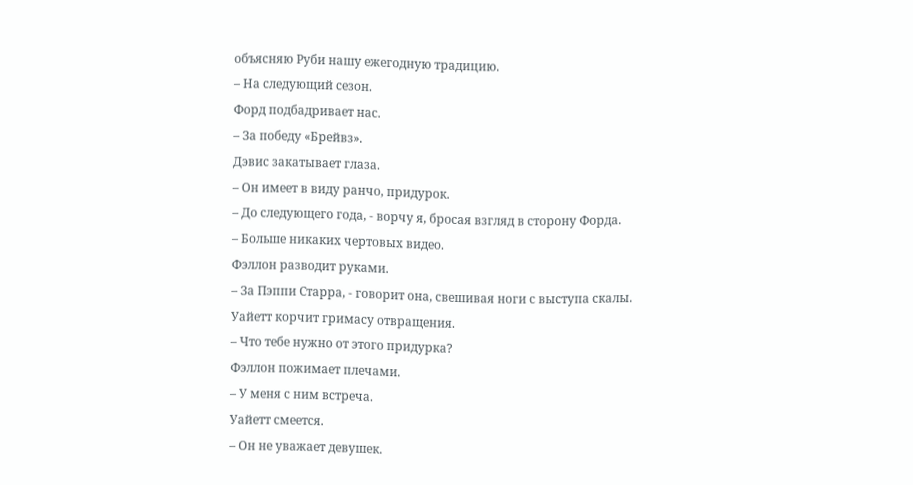объясняю Руби нашу ежегодную традицию.
– На следующий сезон.
Форд подбадривает нас.
– За победу «Брейвз».
Дэвис закатывает глаза.
– Он имеет в виду ранчо, придурок.
– До следующего года, - ворчу я, бросая взгляд в сторону Форда.
– Больше никаких чертовых видео.
Фэллон разводит руками.
– За Пэппи Старра, - говорит она, свешивая ноги с выступа скалы.
Уайетт корчит гримасу отвращения.
– Что тебе нужно от этого придурка?
Фэллон пожимает плечами.
– У меня с ним встреча.
Уайетт смеется.
– Он не уважает девушек.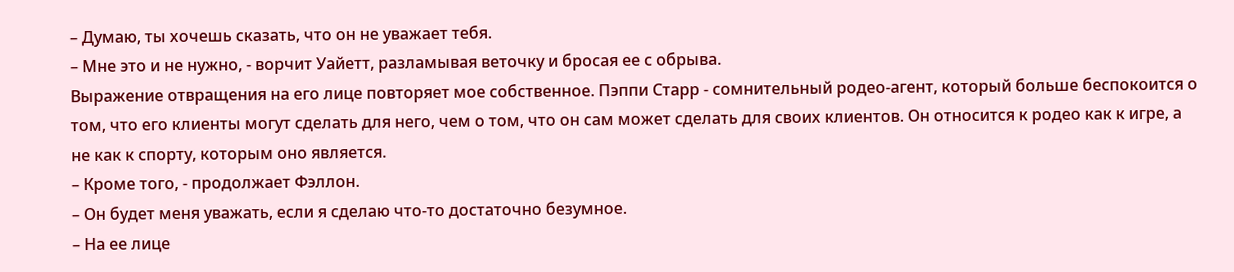– Думаю, ты хочешь сказать, что он не уважает тебя.
– Мне это и не нужно, - ворчит Уайетт, разламывая веточку и бросая ее с обрыва.
Выражение отвращения на его лице повторяет мое собственное. Пэппи Старр - сомнительный родео-агент, который больше беспокоится о том, что его клиенты могут сделать для него, чем о том, что он сам может сделать для своих клиентов. Он относится к родео как к игре, а не как к спорту, которым оно является.
– Кроме того, - продолжает Фэллон.
– Он будет меня уважать, если я сделаю что-то достаточно безумное.
– На ее лице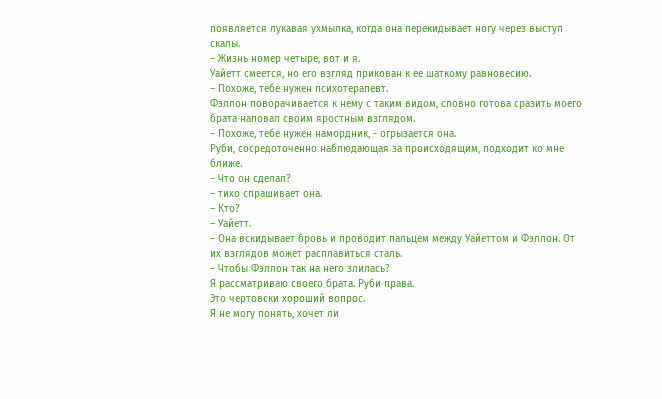появляется лукавая ухмылка, когда она перекидывает ногу через выступ скалы.
– Жизнь номер четыре, вот и я.
Уайетт смеется, но его взгляд прикован к ее шаткому равновесию.
– Похоже, тебе нужен психотерапевт.
Фэллон поворачивается к нему с таким видом, словно готова сразить моего брата наповал своим яростным взглядом.
– Похоже, тебе нужен намордник, - огрызается она.
Руби, сосредоточенно наблюдающая за происходящим, подходит ко мне ближе.
– Что он сделал?
– тихо спрашивает она.
– Кто?
– Уайетт.
– Она вскидывает бровь и проводит пальцем между Уайеттом и Фэллон. От их взглядов может расплавиться сталь.
– Чтобы Фэллон так на него злилась?
Я рассматриваю своего брата. Руби права.
Это чертовски хороший вопрос.
Я не могу понять, хочет ли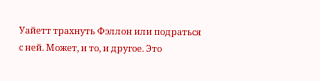Уайетт трахнуть Фэллон или подраться с ней. Может, и то, и другое. Это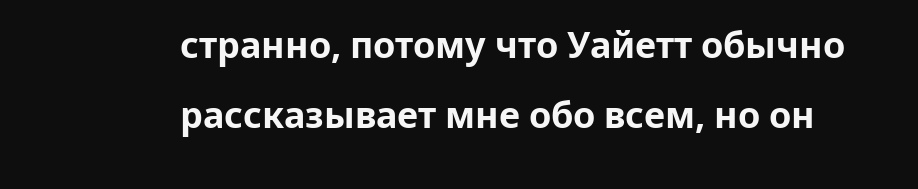странно, потому что Уайетт обычно рассказывает мне обо всем, но он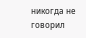никогда не говорил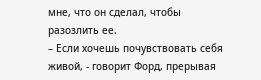мне, что он сделал, чтобы разозлить ее.
– Если хочешь почувствовать себя живой, - говорит Форд, прерывая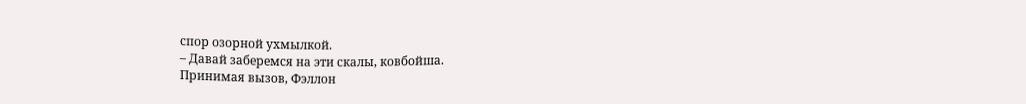спор озорной ухмылкой.
– Давай заберемся на эти скалы, ковбойша.
Принимая вызов, Фэллон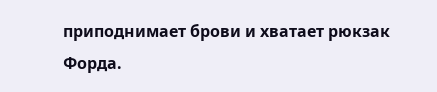приподнимает брови и хватает рюкзак Форда.